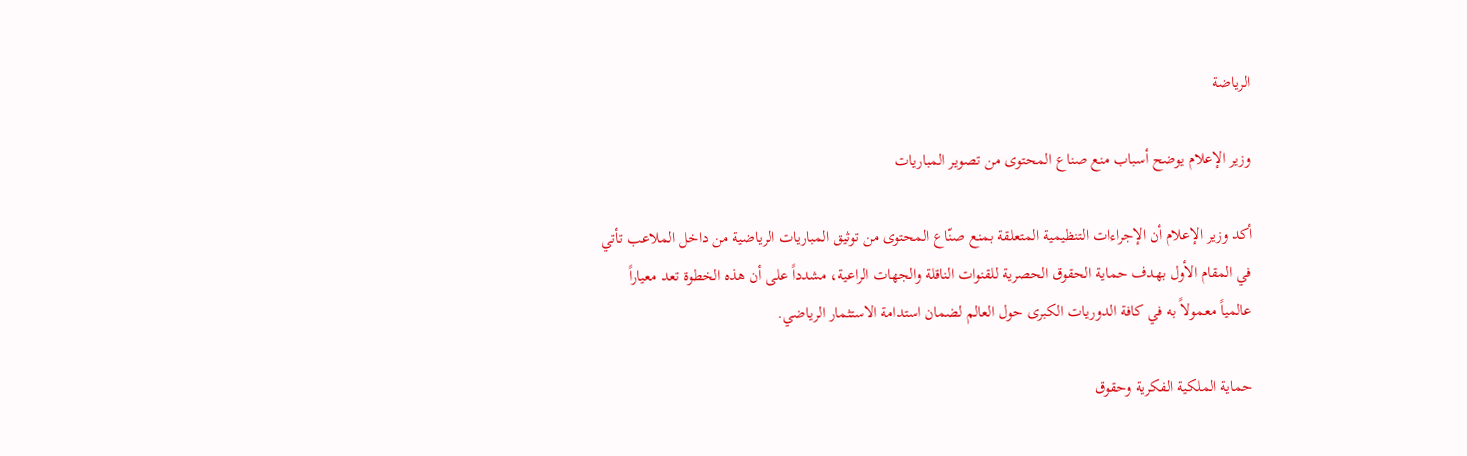الرياضة

وزير الإعلام يوضح أسباب منع صناع المحتوى من تصوير المباريات

أكد وزير الإعلام أن الإجراءات التنظيمية المتعلقة بمنع صنّاع المحتوى من توثيق المباريات الرياضية من داخل الملاعب تأتي في المقام الأول بهدف حماية الحقوق الحصرية للقنوات الناقلة والجهات الراعية، مشدداً على أن هذه الخطوة تعد معياراً عالمياً معمولاً به في كافة الدوريات الكبرى حول العالم لضمان استدامة الاستثمار الرياضي.

حماية الملكية الفكرية وحقوق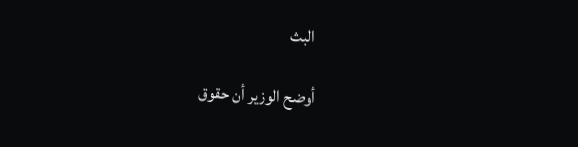البث

أوضح الوزير أن حقوق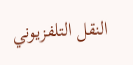النقل التلفزيوني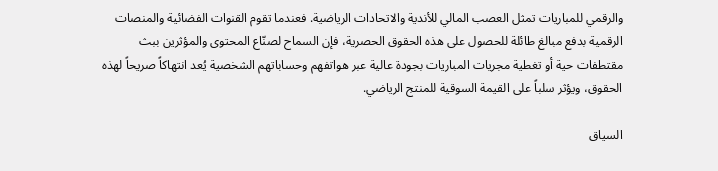والرقمي للمباريات تمثل العصب المالي للأندية والاتحادات الرياضية. فعندما تقوم القنوات الفضائية والمنصات الرقمية بدفع مبالغ طائلة للحصول على هذه الحقوق الحصرية، فإن السماح لصنّاع المحتوى والمؤثرين ببث مقتطفات حية أو تغطية مجريات المباريات بجودة عالية عبر هواتفهم وحساباتهم الشخصية يُعد انتهاكاً صريحاً لهذه الحقوق، ويؤثر سلباً على القيمة السوقية للمنتج الرياضي.

السياق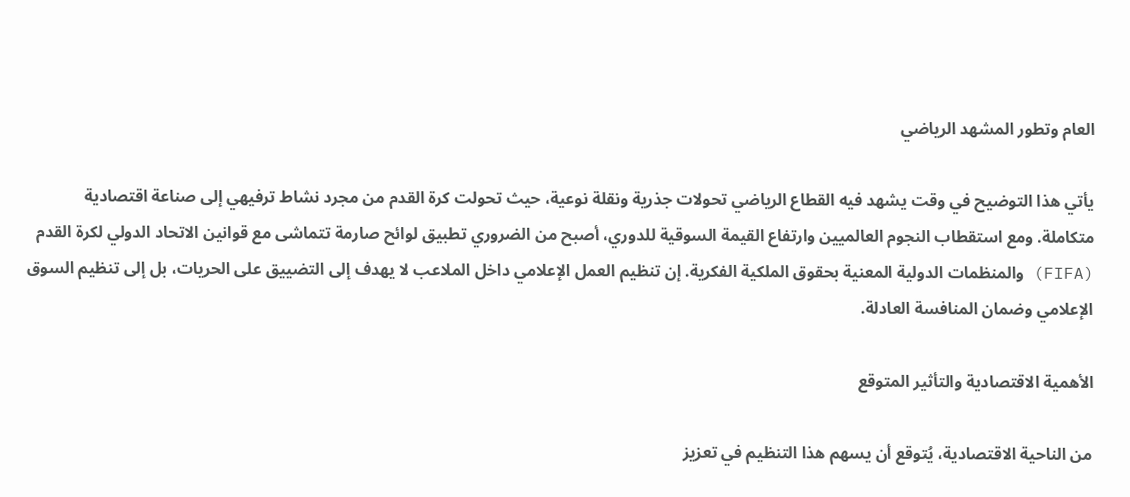العام وتطور المشهد الرياضي

يأتي هذا التوضيح في وقت يشهد فيه القطاع الرياضي تحولات جذرية ونقلة نوعية، حيث تحولت كرة القدم من مجرد نشاط ترفيهي إلى صناعة اقتصادية متكاملة. ومع استقطاب النجوم العالميين وارتفاع القيمة السوقية للدوري، أصبح من الضروري تطبيق لوائح صارمة تتماشى مع قوانين الاتحاد الدولي لكرة القدم (FIFA) والمنظمات الدولية المعنية بحقوق الملكية الفكرية. إن تنظيم العمل الإعلامي داخل الملاعب لا يهدف إلى التضييق على الحريات، بل إلى تنظيم السوق الإعلامي وضمان المنافسة العادلة.

الأهمية الاقتصادية والتأثير المتوقع

من الناحية الاقتصادية، يُتوقع أن يسهم هذا التنظيم في تعزيز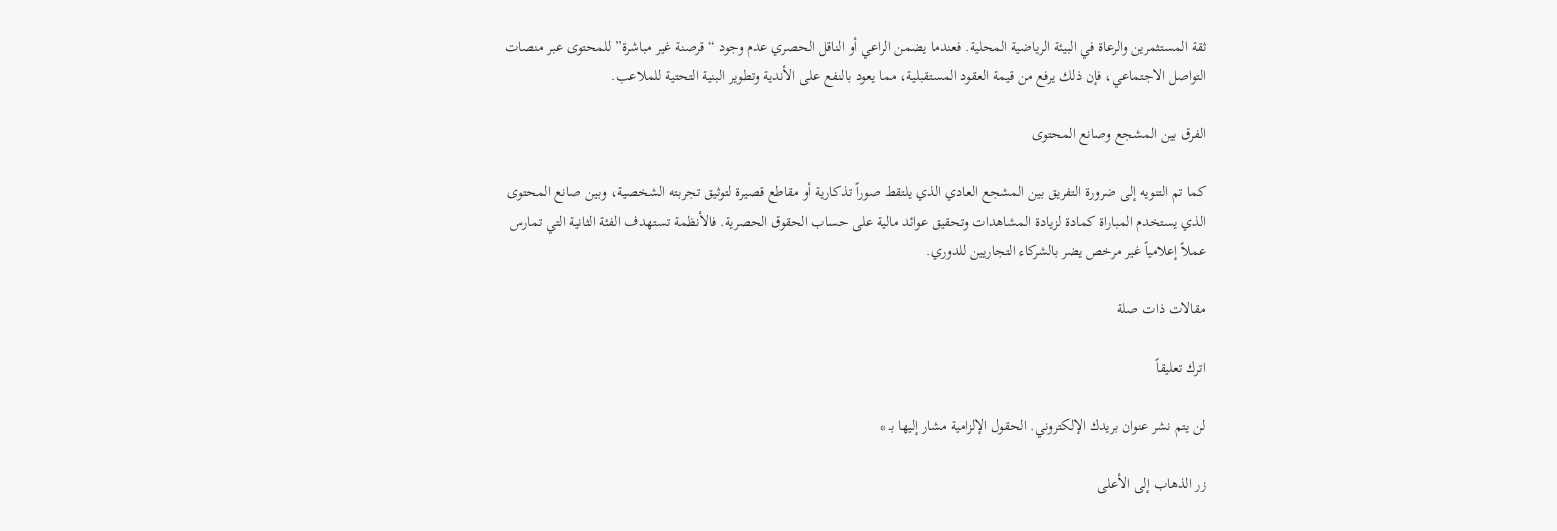ثقة المستثمرين والرعاة في البيئة الرياضية المحلية. فعندما يضمن الراعي أو الناقل الحصري عدم وجود “قرصنة غير مباشرة” للمحتوى عبر منصات التواصل الاجتماعي، فإن ذلك يرفع من قيمة العقود المستقبلية، مما يعود بالنفع على الأندية وتطوير البنية التحتية للملاعب.

الفرق بين المشجع وصانع المحتوى

كما تم التنويه إلى ضرورة التفريق بين المشجع العادي الذي يلتقط صوراً تذكارية أو مقاطع قصيرة لتوثيق تجربته الشخصية، وبين صانع المحتوى الذي يستخدم المباراة كمادة لزيادة المشاهدات وتحقيق عوائد مالية على حساب الحقوق الحصرية. فالأنظمة تستهدف الفئة الثانية التي تمارس عملاً إعلامياً غير مرخص يضر بالشركاء التجاريين للدوري.

مقالات ذات صلة

اترك تعليقاً

لن يتم نشر عنوان بريدك الإلكتروني. الحقول الإلزامية مشار إليها بـ *

زر الذهاب إلى الأعلى